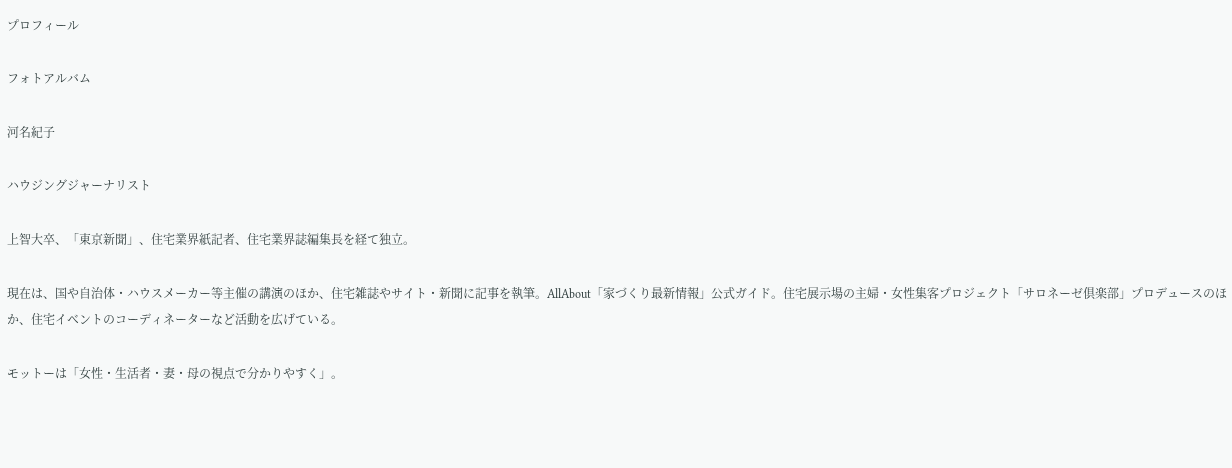プロフィール

フォトアルバム

河名紀子

ハウジングジャーナリスト

上智大卒、「東京新聞」、住宅業界紙記者、住宅業界誌編集長を経て独立。

現在は、国や自治体・ハウスメーカー等主催の講演のほか、住宅雑誌やサイト・新聞に記事を執筆。AllAbout「家づくり最新情報」公式ガイド。住宅展示場の主婦・女性集客プロジェクト「サロネーゼ倶楽部」プロデュースのほか、住宅イベントのコーディネーターなど活動を広げている。

モットーは「女性・生活者・妻・母の視点で分かりやすく」。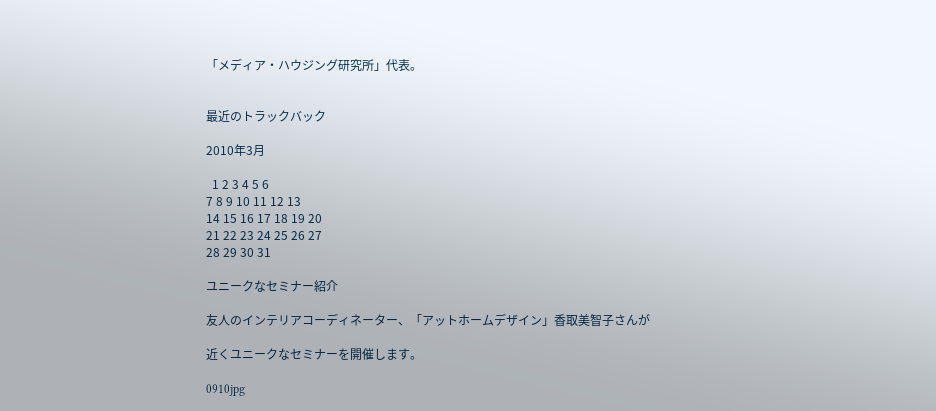「メディア・ハウジング研究所」代表。


最近のトラックバック

2010年3月

  1 2 3 4 5 6
7 8 9 10 11 12 13
14 15 16 17 18 19 20
21 22 23 24 25 26 27
28 29 30 31

ユニークなセミナー紹介

友人のインテリアコーディネーター、「アットホームデザイン」香取美智子さんが

近くユニークなセミナーを開催します。

0910jpg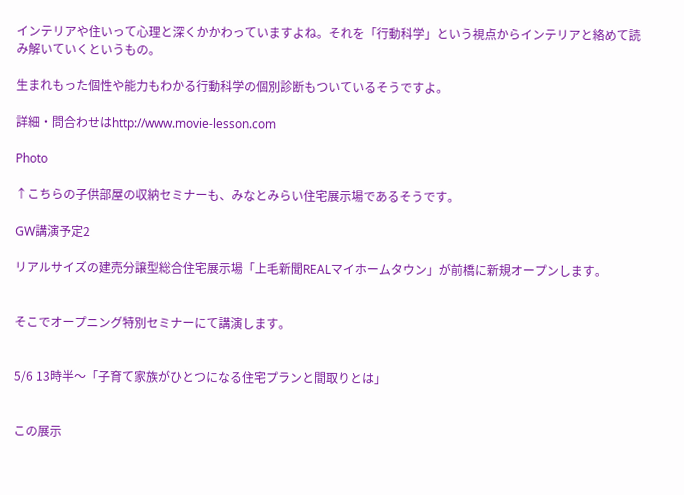インテリアや住いって心理と深くかかわっていますよね。それを「行動科学」という視点からインテリアと絡めて読み解いていくというもの。

生まれもった個性や能力もわかる行動科学の個別診断もついているそうですよ。

詳細・問合わせはhttp://www.movie-lesson.com

Photo

↑こちらの子供部屋の収納セミナーも、みなとみらい住宅展示場であるそうです。

GW講演予定2

リアルサイズの建売分譲型総合住宅展示場「上毛新聞REALマイホームタウン」が前橋に新規オープンします。


そこでオープニング特別セミナーにて講演します。


5/6 13時半〜「子育て家族がひとつになる住宅プランと間取りとは」


この展示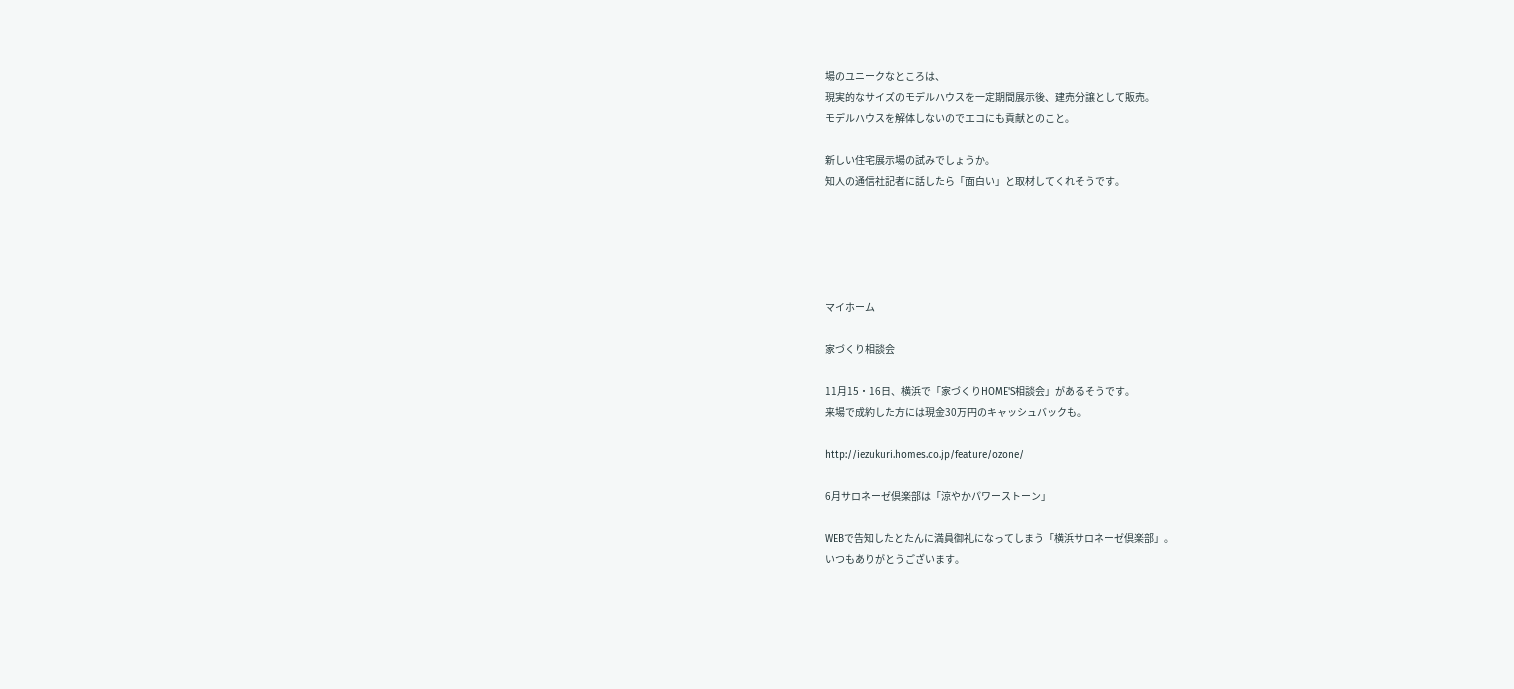場のユニークなところは、
現実的なサイズのモデルハウスを一定期間展示後、建売分譲として販売。
モデルハウスを解体しないのでエコにも貢献とのこと。

新しい住宅展示場の試みでしょうか。
知人の通信社記者に話したら「面白い」と取材してくれそうです。





マイホーム

家づくり相談会

11月15・16日、横浜で「家づくりHOME'S相談会」があるそうです。
来場で成約した方には現金30万円のキャッシュバックも。

http://iezukuri.homes.co.jp/feature/ozone/

6月サロネーゼ倶楽部は「涼やかパワーストーン」

WEBで告知したとたんに満員御礼になってしまう「横浜サロネーゼ倶楽部」。
いつもありがとうございます。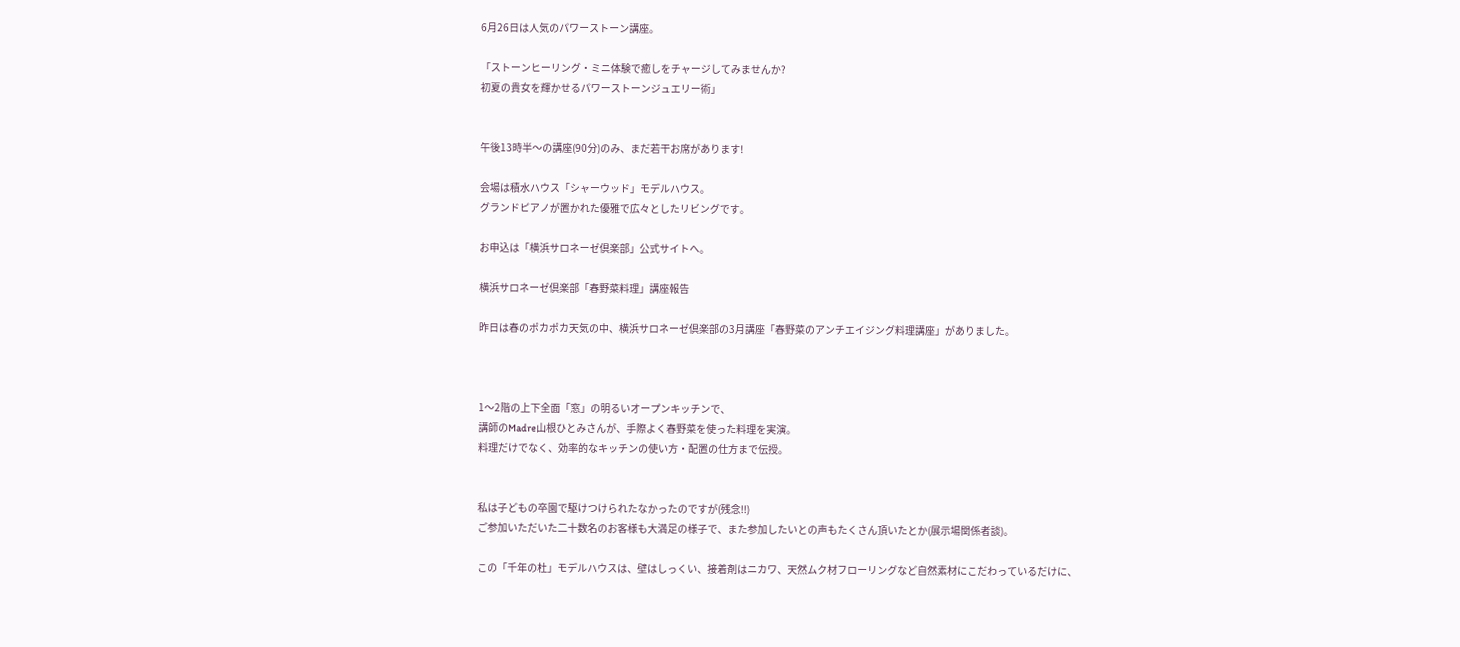6月26日は人気のパワーストーン講座。

「ストーンヒーリング・ミニ体験で癒しをチャージしてみませんか?
初夏の貴女を輝かせるパワーストーンジュエリー術」


午後13時半〜の講座(90分)のみ、まだ若干お席があります!

会場は積水ハウス「シャーウッド」モデルハウス。
グランドピアノが置かれた優雅で広々としたリビングです。

お申込は「横浜サロネーゼ倶楽部」公式サイトへ。

横浜サロネーゼ倶楽部「春野菜料理」講座報告

昨日は春のポカポカ天気の中、横浜サロネーゼ倶楽部の3月講座「春野菜のアンチエイジング料理講座」がありました。



1〜2階の上下全面「窓」の明るいオープンキッチンで、
講師のMadre山根ひとみさんが、手際よく春野菜を使った料理を実演。
料理だけでなく、効率的なキッチンの使い方・配置の仕方まで伝授。


私は子どもの卒園で駆けつけられたなかったのですが(残念!!)
ご参加いただいた二十数名のお客様も大満足の様子で、また参加したいとの声もたくさん頂いたとか(展示場関係者談)。

この「千年の杜」モデルハウスは、壁はしっくい、接着剤はニカワ、天然ムク材フローリングなど自然素材にこだわっているだけに、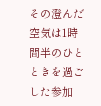その澄んだ空気は1時間半のひとときを過ごした参加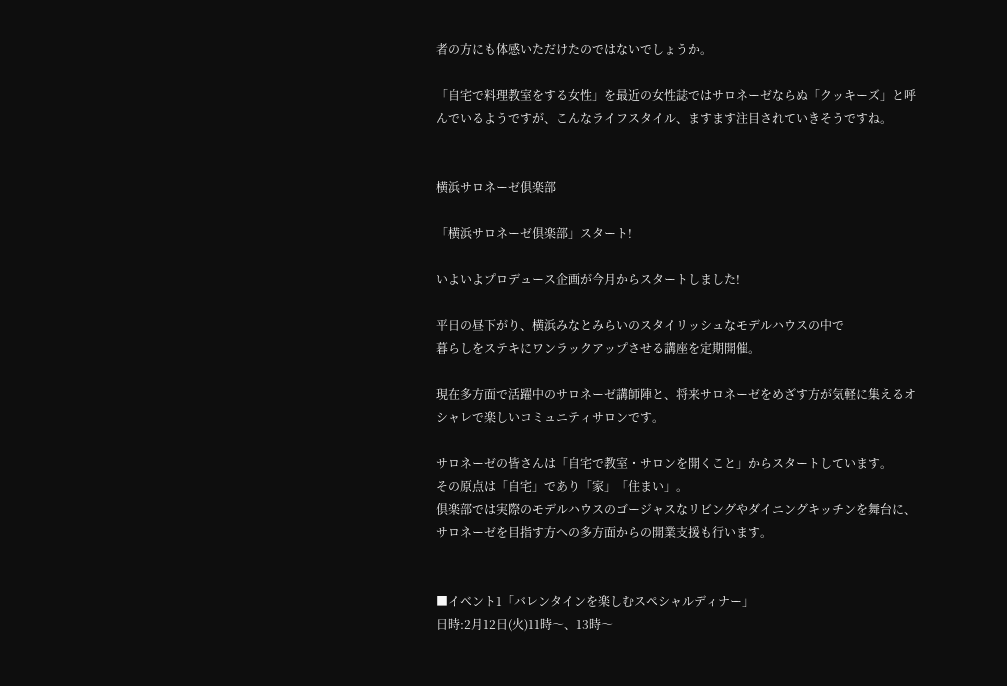者の方にも体感いただけたのではないでしょうか。

「自宅で料理教室をする女性」を最近の女性誌ではサロネーゼならぬ「クッキーズ」と呼んでいるようですが、こんなライフスタイル、ますます注目されていきそうですね。


横浜サロネーゼ倶楽部

「横浜サロネーゼ倶楽部」スタート!

いよいよプロデュース企画が今月からスタートしました!

平日の昼下がり、横浜みなとみらいのスタイリッシュなモデルハウスの中で
暮らしをステキにワンラックアップさせる講座を定期開催。

現在多方面で活躍中のサロネーゼ講師陣と、将来サロネーゼをめざす方が気軽に集えるオシャレで楽しいコミュニティサロンです。

サロネーゼの皆さんは「自宅で教室・サロンを開くこと」からスタートしています。
その原点は「自宅」であり「家」「住まい」。
倶楽部では実際のモデルハウスのゴージャスなリビングやダイニングキッチンを舞台に、サロネーゼを目指す方への多方面からの開業支援も行います。


■イベント1「バレンタインを楽しむスペシャルディナー」
日時:2月12日(火)11時〜、13時〜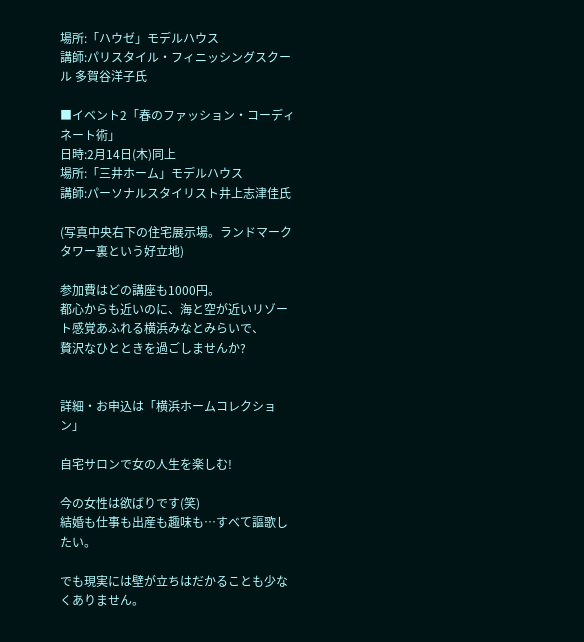場所:「ハウゼ」モデルハウス
講師:パリスタイル・フィニッシングスクール 多賀谷洋子氏

■イベント2「春のファッション・コーディネート術」
日時:2月14日(木)同上
場所:「三井ホーム」モデルハウス
講師:パーソナルスタイリスト井上志津佳氏

(写真中央右下の住宅展示場。ランドマークタワー裏という好立地)

参加費はどの講座も1000円。
都心からも近いのに、海と空が近いリゾート感覚あふれる横浜みなとみらいで、
贅沢なひとときを過ごしませんか?


詳細・お申込は「横浜ホームコレクション」

自宅サロンで女の人生を楽しむ!

今の女性は欲ばりです(笑)
結婚も仕事も出産も趣味も…すべて謳歌したい。

でも現実には壁が立ちはだかることも少なくありません。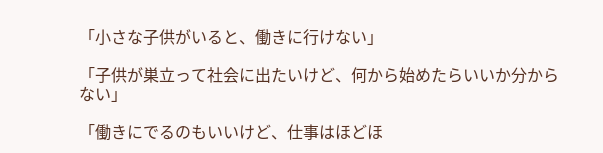「小さな子供がいると、働きに行けない」

「子供が巣立って社会に出たいけど、何から始めたらいいか分からない」

「働きにでるのもいいけど、仕事はほどほ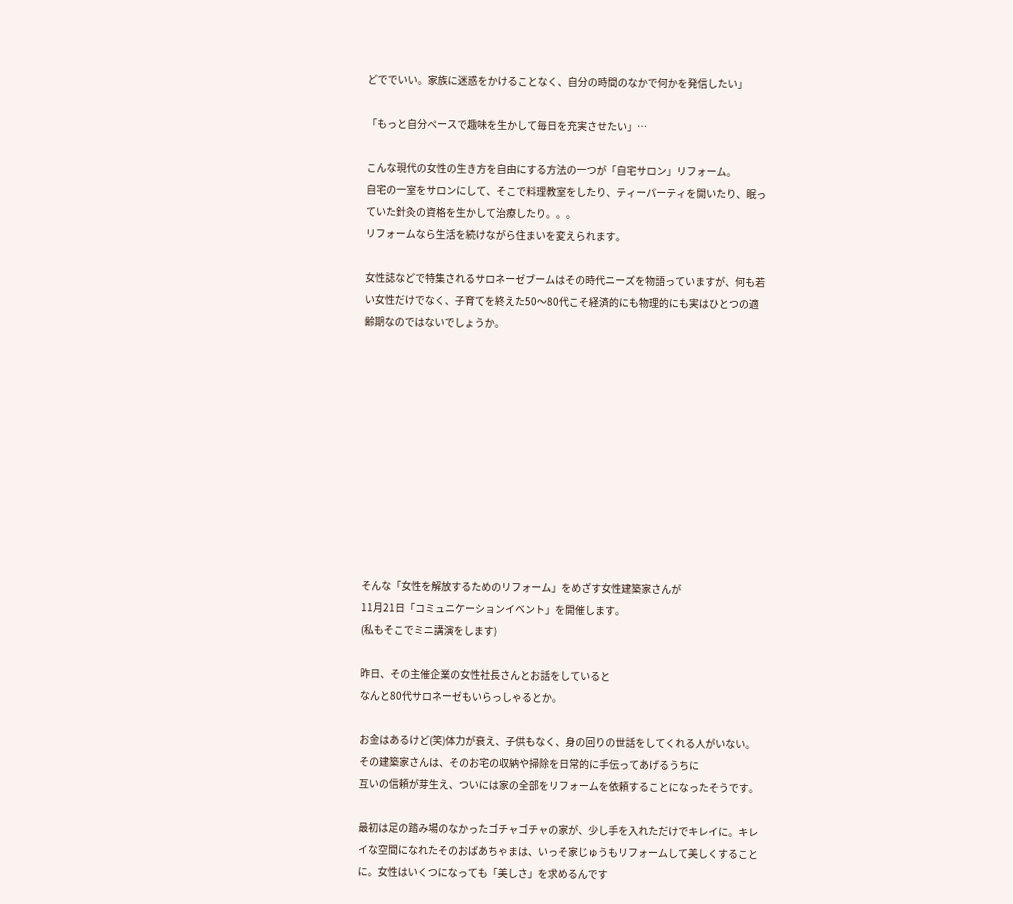どででいい。家族に迷惑をかけることなく、自分の時間のなかで何かを発信したい」

「もっと自分ペースで趣味を生かして毎日を充実させたい」…

こんな現代の女性の生き方を自由にする方法の一つが「自宅サロン」リフォーム。
自宅の一室をサロンにして、そこで料理教室をしたり、ティーパーティを開いたり、眠っていた針灸の資格を生かして治療したり。。。
リフォームなら生活を続けながら住まいを変えられます。

女性誌などで特集されるサロネーゼブームはその時代ニーズを物語っていますが、何も若い女性だけでなく、子育てを終えた50〜80代こそ経済的にも物理的にも実はひとつの適齢期なのではないでしょうか。











そんな「女性を解放するためのリフォーム」をめざす女性建築家さんが
11月21日「コミュニケーションイベント」を開催します。
(私もそこでミニ講演をします)

昨日、その主催企業の女性社長さんとお話をしていると
なんと80代サロネーゼもいらっしゃるとか。

お金はあるけど(笑)体力が衰え、子供もなく、身の回りの世話をしてくれる人がいない。
その建築家さんは、そのお宅の収納や掃除を日常的に手伝ってあげるうちに
互いの信頼が芽生え、ついには家の全部をリフォームを依頼することになったそうです。

最初は足の踏み場のなかったゴチャゴチャの家が、少し手を入れただけでキレイに。キレイな空間になれたそのおばあちゃまは、いっそ家じゅうもリフォームして美しくすることに。女性はいくつになっても「美しさ」を求めるんです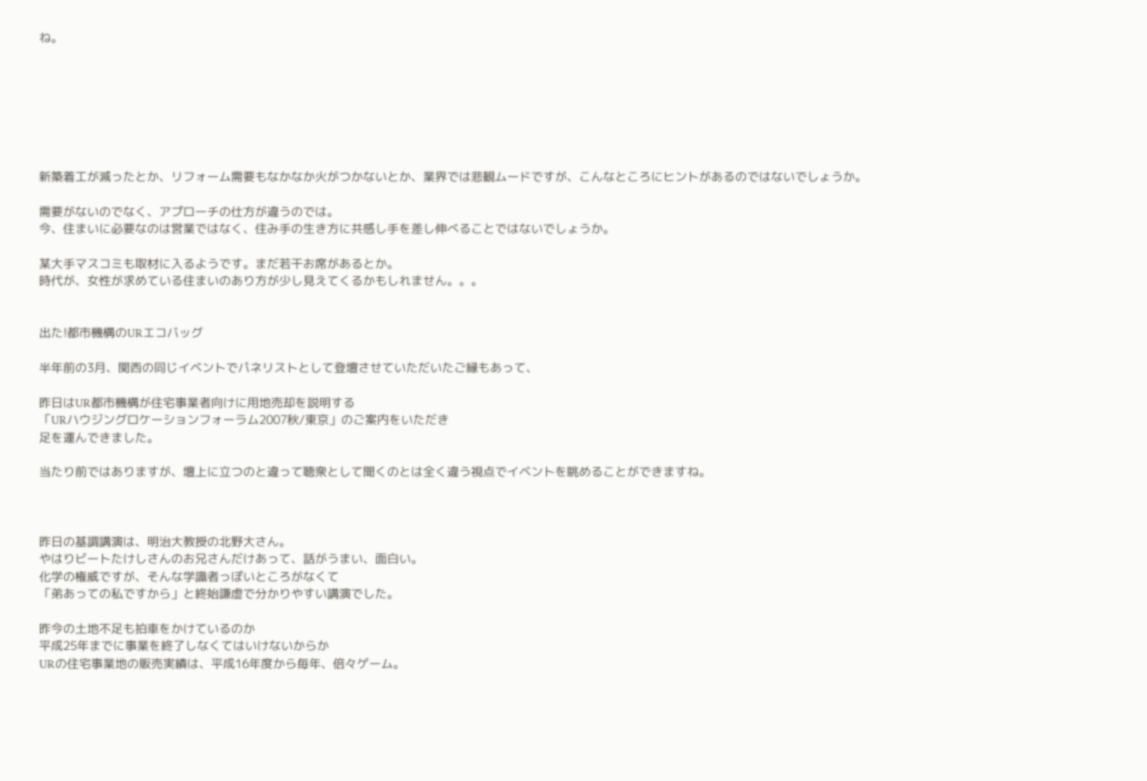ね。







新築着工が減ったとか、リフォーム需要もなかなか火がつかないとか、業界では悲観ムードですが、こんなところにヒントがあるのではないでしょうか。

需要がないのでなく、アプローチの仕方が違うのでは。
今、住まいに必要なのは営業ではなく、住み手の生き方に共感し手を差し伸べることではないでしょうか。

某大手マスコミも取材に入るようです。まだ若干お席があるとか。
時代が、女性が求めている住まいのあり方が少し見えてくるかもしれません。。。


出た!都市機構のURエコバッグ

半年前の3月、関西の同じイベントでパネリストとして登壇させていただいたご縁もあって、

昨日はUR都市機構が住宅事業者向けに用地売却を説明する
「URハウジングロケーションフォーラム2007秋/東京」のご案内をいただき
足を運んできました。

当たり前ではありますが、壇上に立つのと違って聴衆として聞くのとは全く違う視点でイベントを眺めることができますね。



昨日の基調講演は、明治大教授の北野大さん。
やはりビートたけしさんのお兄さんだけあって、話がうまい、面白い。
化学の権威ですが、そんな学識者っぽいところがなくて
「弟あっての私ですから」と終始謙虚で分かりやすい講演でした。

昨今の土地不足も拍車をかけているのか
平成25年までに事業を終了しなくてはいけないからか
URの住宅事業地の販売実績は、平成16年度から毎年、倍々ゲーム。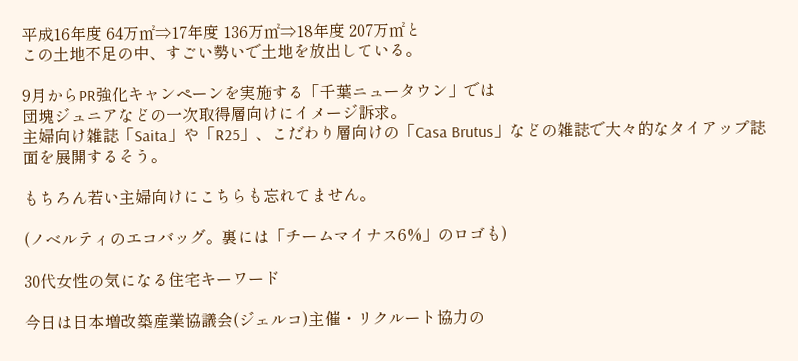平成16年度 64万㎡⇒17年度 136万㎡⇒18年度 207万㎡と
この土地不足の中、すごい勢いで土地を放出している。

9月からPR強化キャンペーンを実施する「千葉ニュータウン」では
団塊ジュニアなどの一次取得層向けにイメージ訴求。
主婦向け雑誌「Saita」や「R25」、こだわり層向けの「Casa Brutus」などの雑誌で大々的なタイアップ誌面を展開するそう。

もちろん若い主婦向けにこちらも忘れてません。

(ノベルティのエコバッグ。裏には「チームマイナス6%」のロゴも)

30代女性の気になる住宅キーワード

今日は日本増改築産業協議会(ジェルコ)主催・リクルート協力の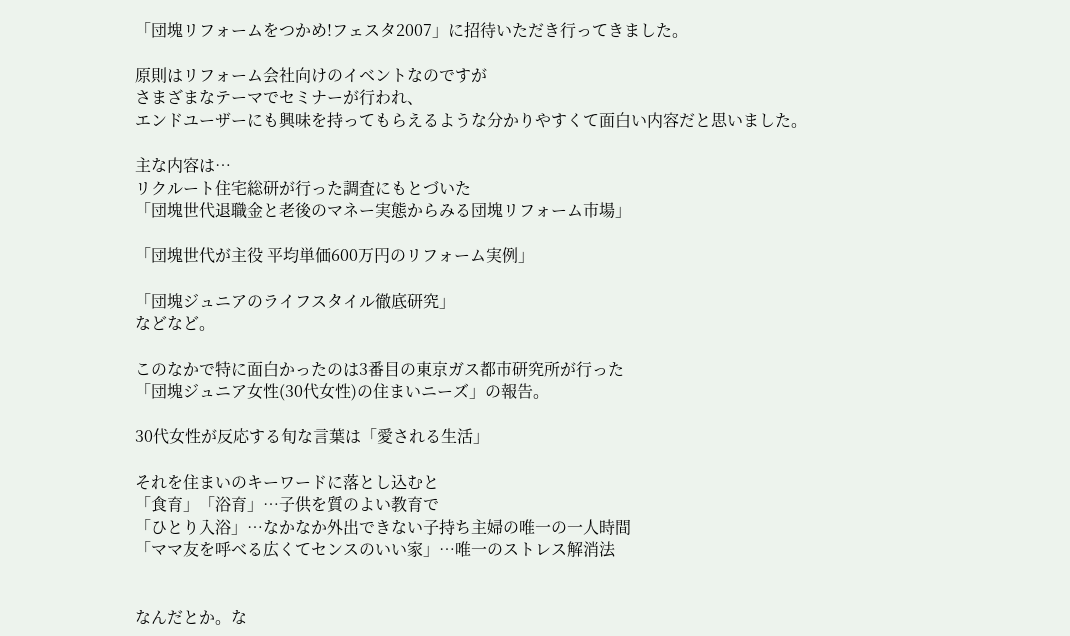「団塊リフォームをつかめ!フェスタ2007」に招待いただき行ってきました。

原則はリフォーム会社向けのイベントなのですが
さまざまなテーマでセミナーが行われ、
エンドユーザーにも興味を持ってもらえるような分かりやすくて面白い内容だと思いました。

主な内容は…
リクルート住宅総研が行った調査にもとづいた
「団塊世代退職金と老後のマネー実態からみる団塊リフォーム市場」

「団塊世代が主役 平均単価600万円のリフォーム実例」

「団塊ジュニアのライフスタイル徹底研究」
などなど。

このなかで特に面白かったのは3番目の東京ガス都市研究所が行った
「団塊ジュニア女性(30代女性)の住まいニーズ」の報告。

30代女性が反応する旬な言葉は「愛される生活」

それを住まいのキーワードに落とし込むと
「食育」「浴育」…子供を質のよい教育で
「ひとり入浴」…なかなか外出できない子持ち主婦の唯一の一人時間
「ママ友を呼べる広くてセンスのいい家」…唯一のストレス解消法


なんだとか。な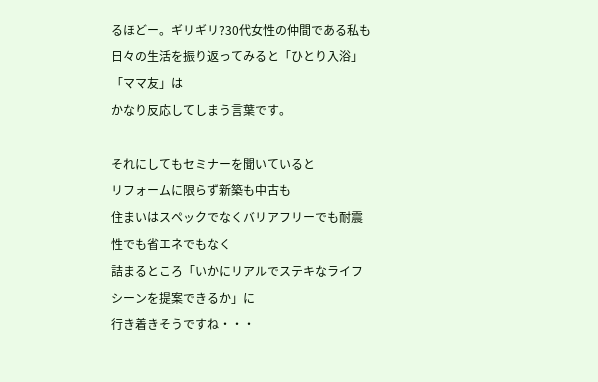るほどー。ギリギリ?30代女性の仲間である私も
日々の生活を振り返ってみると「ひとり入浴」「ママ友」は
かなり反応してしまう言葉です。

それにしてもセミナーを聞いていると
リフォームに限らず新築も中古も
住まいはスペックでなくバリアフリーでも耐震性でも省エネでもなく
詰まるところ「いかにリアルでステキなライフシーンを提案できるか」に
行き着きそうですね・・・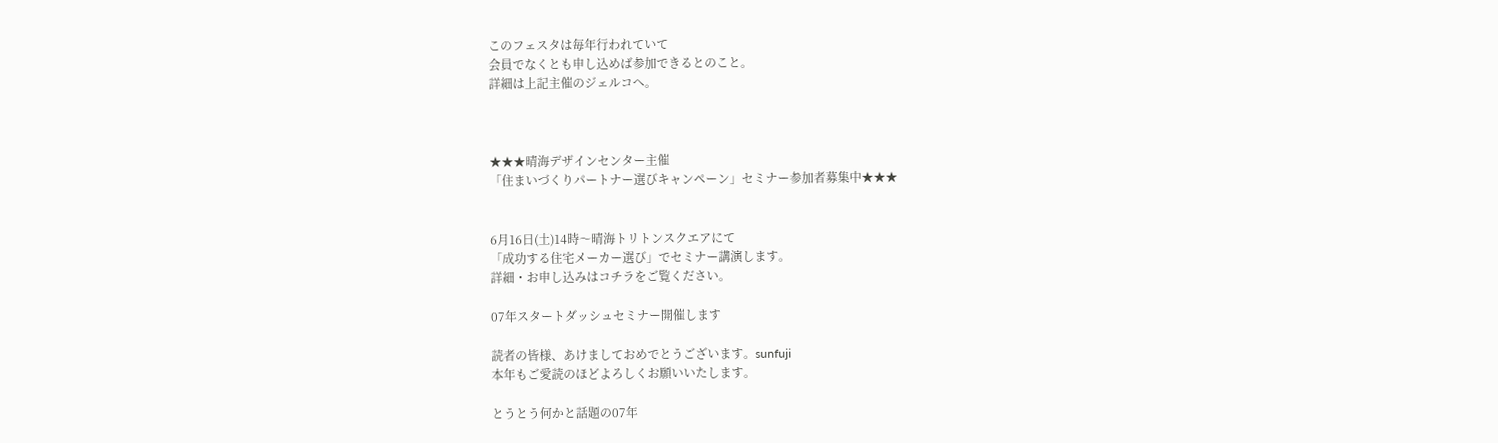このフェスタは毎年行われていて
会員でなくとも申し込めば参加できるとのこと。
詳細は上記主催のジェルコへ。



★★★晴海デザインセンター主催
「住まいづくりパートナー選びキャンペーン」セミナー参加者募集中★★★


6月16日(土)14時〜晴海トリトンスクエアにて
「成功する住宅メーカー選び」でセミナー講演します。
詳細・お申し込みはコチラをご覧ください。

07年スタートダッシュセミナー開催します

読者の皆様、あけましておめでとうございます。sunfuji
本年もご愛読のほどよろしくお願いいたします。

とうとう何かと話題の07年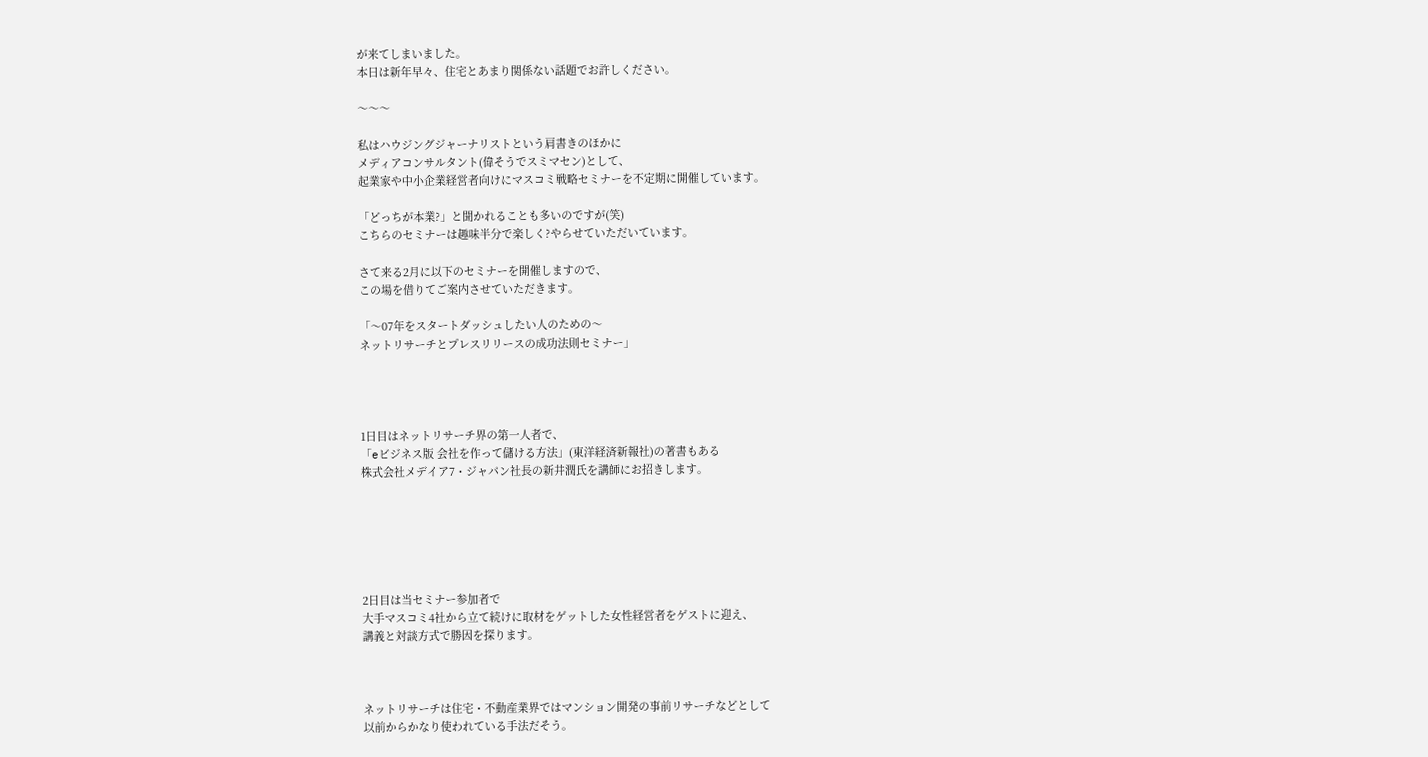が来てしまいました。
本日は新年早々、住宅とあまり関係ない話題でお許しください。

〜〜〜

私はハウジングジャーナリストという肩書きのほかに
メディアコンサルタント(偉そうでスミマセン)として、
起業家や中小企業経営者向けにマスコミ戦略セミナーを不定期に開催しています。

「どっちが本業?」と聞かれることも多いのですが(笑)
こちらのセミナーは趣味半分で楽しく?やらせていただいています。

さて来る2月に以下のセミナーを開催しますので、
この場を借りてご案内させていただきます。

「〜07年をスタートダッシュしたい人のための〜
ネットリサーチとプレスリリースの成功法則セミナー」




1日目はネットリサーチ界の第一人者で、
「eビジネス版 会社を作って儲ける方法」(東洋経済新報社)の著書もある
株式会社メデイア7・ジャパン社長の新井潤氏を講師にお招きします。






2日目は当セミナー参加者で
大手マスコミ4社から立て続けに取材をゲットした女性経営者をゲストに迎え、
講義と対談方式で勝因を探ります。



ネットリサーチは住宅・不動産業界ではマンション開発の事前リサーチなどとして
以前からかなり使われている手法だそう。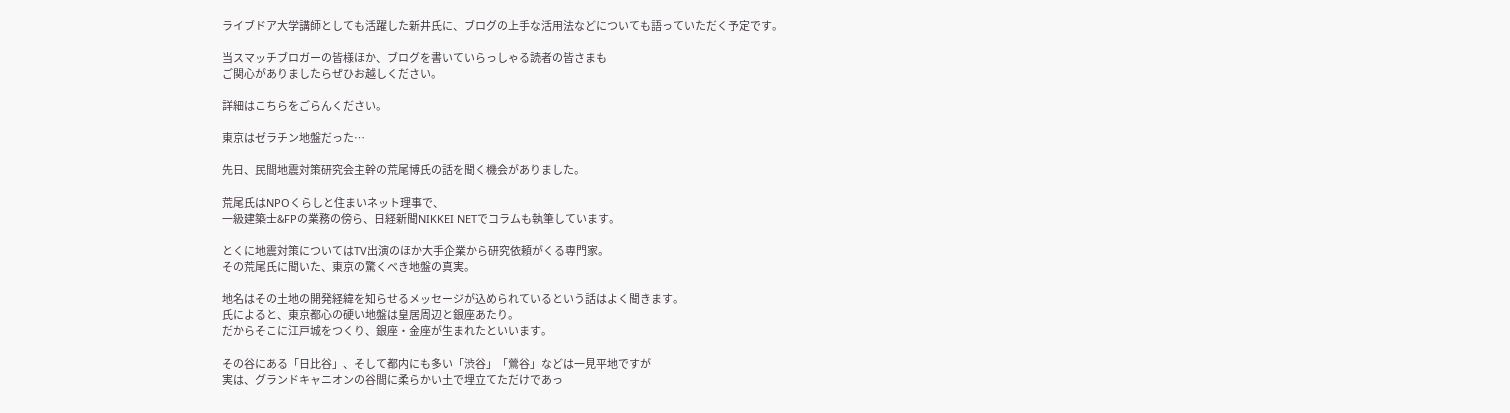ライブドア大学講師としても活躍した新井氏に、ブログの上手な活用法などについても語っていただく予定です。

当スマッチブロガーの皆様ほか、ブログを書いていらっしゃる読者の皆さまも
ご関心がありましたらぜひお越しください。

詳細はこちらをごらんください。

東京はゼラチン地盤だった…

先日、民間地震対策研究会主幹の荒尾博氏の話を聞く機会がありました。

荒尾氏はNPOくらしと住まいネット理事で、
一級建築士&FPの業務の傍ら、日経新聞NIKKEI NETでコラムも執筆しています。

とくに地震対策についてはTV出演のほか大手企業から研究依頼がくる専門家。
その荒尾氏に聞いた、東京の驚くべき地盤の真実。

地名はその土地の開発経緯を知らせるメッセージが込められているという話はよく聞きます。
氏によると、東京都心の硬い地盤は皇居周辺と銀座あたり。
だからそこに江戸城をつくり、銀座・金座が生まれたといいます。

その谷にある「日比谷」、そして都内にも多い「渋谷」「鶯谷」などは一見平地ですが
実は、グランドキャニオンの谷間に柔らかい土で埋立てただけであっ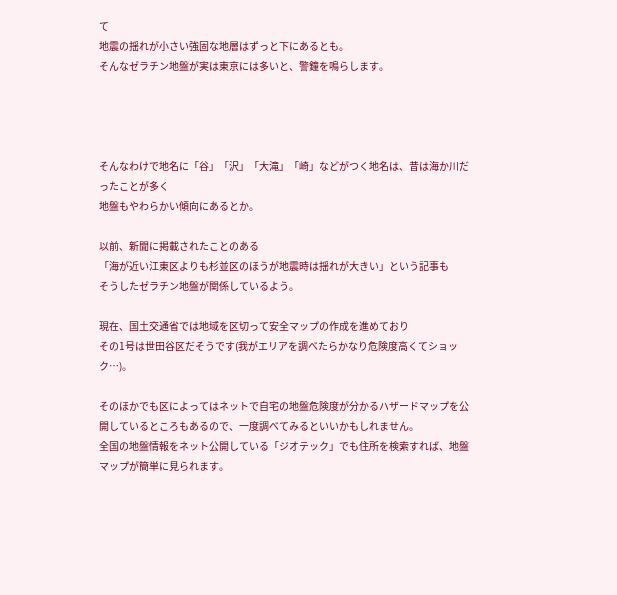て
地震の揺れが小さい強固な地層はずっと下にあるとも。
そんなゼラチン地盤が実は東京には多いと、警鐘を鳴らします。




そんなわけで地名に「谷」「沢」「大滝」「崎」などがつく地名は、昔は海か川だったことが多く
地盤もやわらかい傾向にあるとか。

以前、新聞に掲載されたことのある
「海が近い江東区よりも杉並区のほうが地震時は揺れが大きい」という記事も
そうしたゼラチン地盤が関係しているよう。

現在、国土交通省では地域を区切って安全マップの作成を進めており
その1号は世田谷区だそうです(我がエリアを調べたらかなり危険度高くてショック…)。

そのほかでも区によってはネットで自宅の地盤危険度が分かるハザードマップを公開しているところもあるので、一度調べてみるといいかもしれません。
全国の地盤情報をネット公開している「ジオテック」でも住所を検索すれば、地盤マップが簡単に見られます。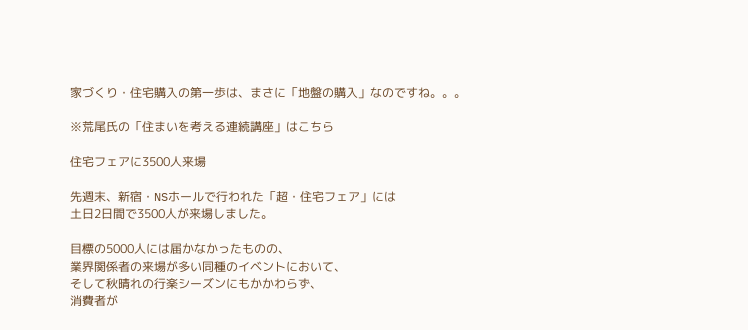家づくり・住宅購入の第一歩は、まさに「地盤の購入」なのですね。。。

※荒尾氏の「住まいを考える連続講座」はこちら

住宅フェアに3500人来場

先週末、新宿・NSホールで行われた「超・住宅フェア」には
土日2日間で3500人が来場しました。

目標の5000人には届かなかったものの、
業界関係者の来場が多い同種のイベントにおいて、
そして秋晴れの行楽シーズンにもかかわらず、
消費者が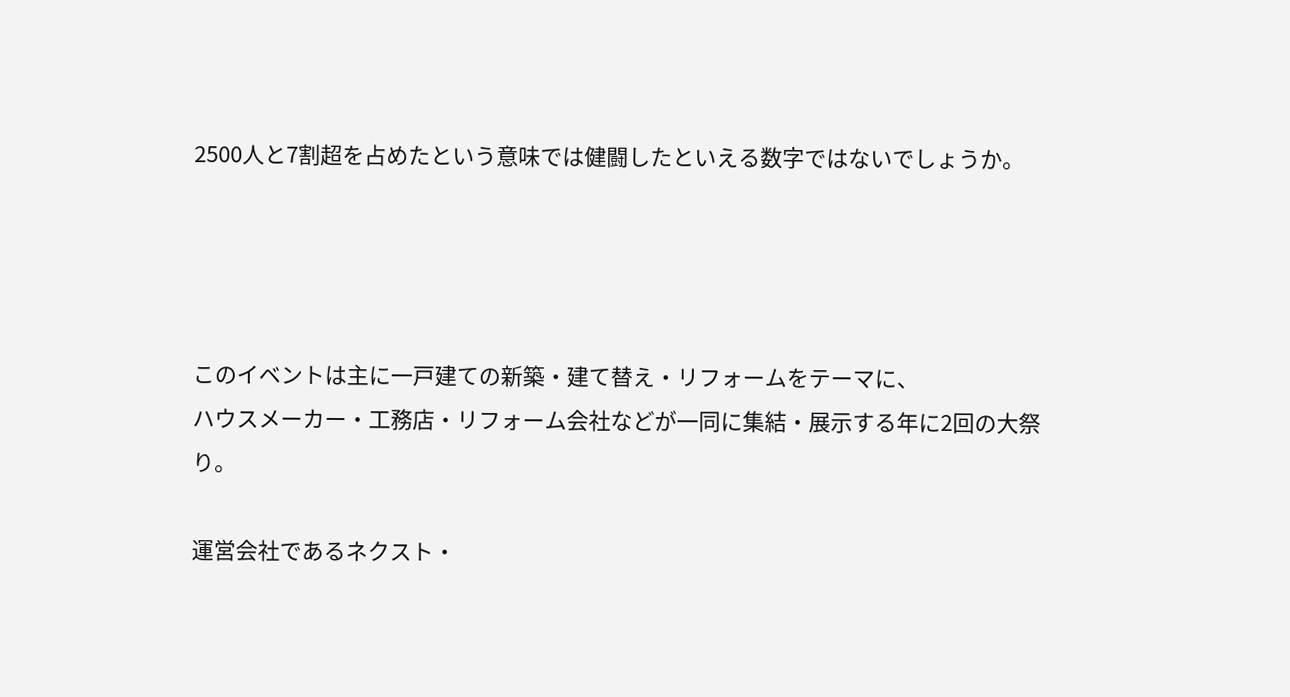2500人と7割超を占めたという意味では健闘したといえる数字ではないでしょうか。




このイベントは主に一戸建ての新築・建て替え・リフォームをテーマに、
ハウスメーカー・工務店・リフォーム会社などが一同に集結・展示する年に2回の大祭り。

運営会社であるネクスト・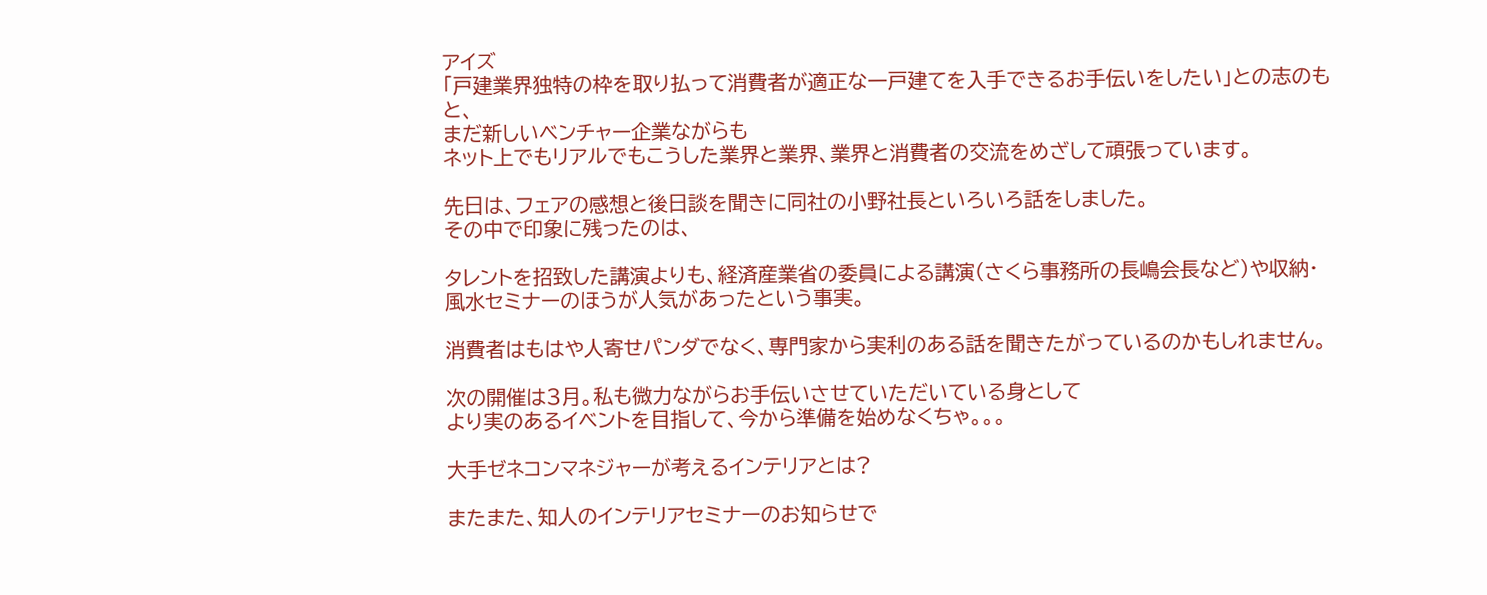アイズ
「戸建業界独特の枠を取り払って消費者が適正な一戸建てを入手できるお手伝いをしたい」との志のもと、
まだ新しいベンチャー企業ながらも
ネット上でもリアルでもこうした業界と業界、業界と消費者の交流をめざして頑張っています。

先日は、フェアの感想と後日談を聞きに同社の小野社長といろいろ話をしました。
その中で印象に残ったのは、

タレントを招致した講演よりも、経済産業省の委員による講演(さくら事務所の長嶋会長など)や収納・風水セミナーのほうが人気があったという事実。

消費者はもはや人寄せパンダでなく、専門家から実利のある話を聞きたがっているのかもしれません。

次の開催は3月。私も微力ながらお手伝いさせていただいている身として
より実のあるイベントを目指して、今から準備を始めなくちゃ。。。

大手ゼネコンマネジャーが考えるインテリアとは?

またまた、知人のインテリアセミナーのお知らせで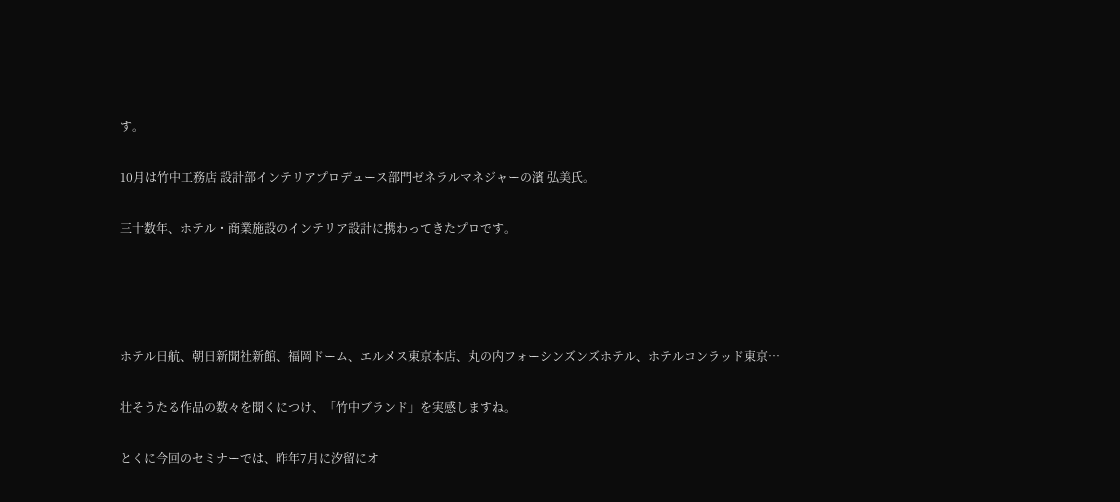す。

10月は竹中工務店 設計部インテリアプロデュース部門ゼネラルマネジャーの濱 弘美氏。

三十数年、ホテル・商業施設のインテリア設計に携わってきたプロです。




ホテル日航、朝日新聞社新館、福岡ドーム、エルメス東京本店、丸の内フォーシンズンズホテル、ホテルコンラッド東京…

壮そうたる作品の数々を聞くにつけ、「竹中ブランド」を実感しますね。

とくに今回のセミナーでは、昨年7月に汐留にオ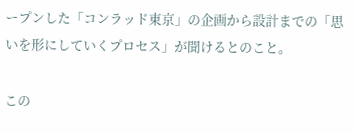ープンした「コンラッド東京」の企画から設計までの「思いを形にしていくプロセス」が聞けるとのこと。

この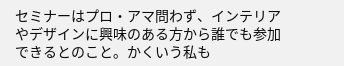セミナーはプロ・アマ問わず、インテリアやデザインに興味のある方から誰でも参加できるとのこと。かくいう私も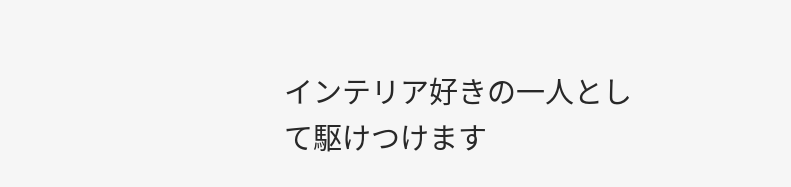インテリア好きの一人として駆けつけます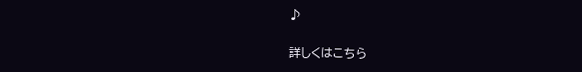♪

詳しくはこちら